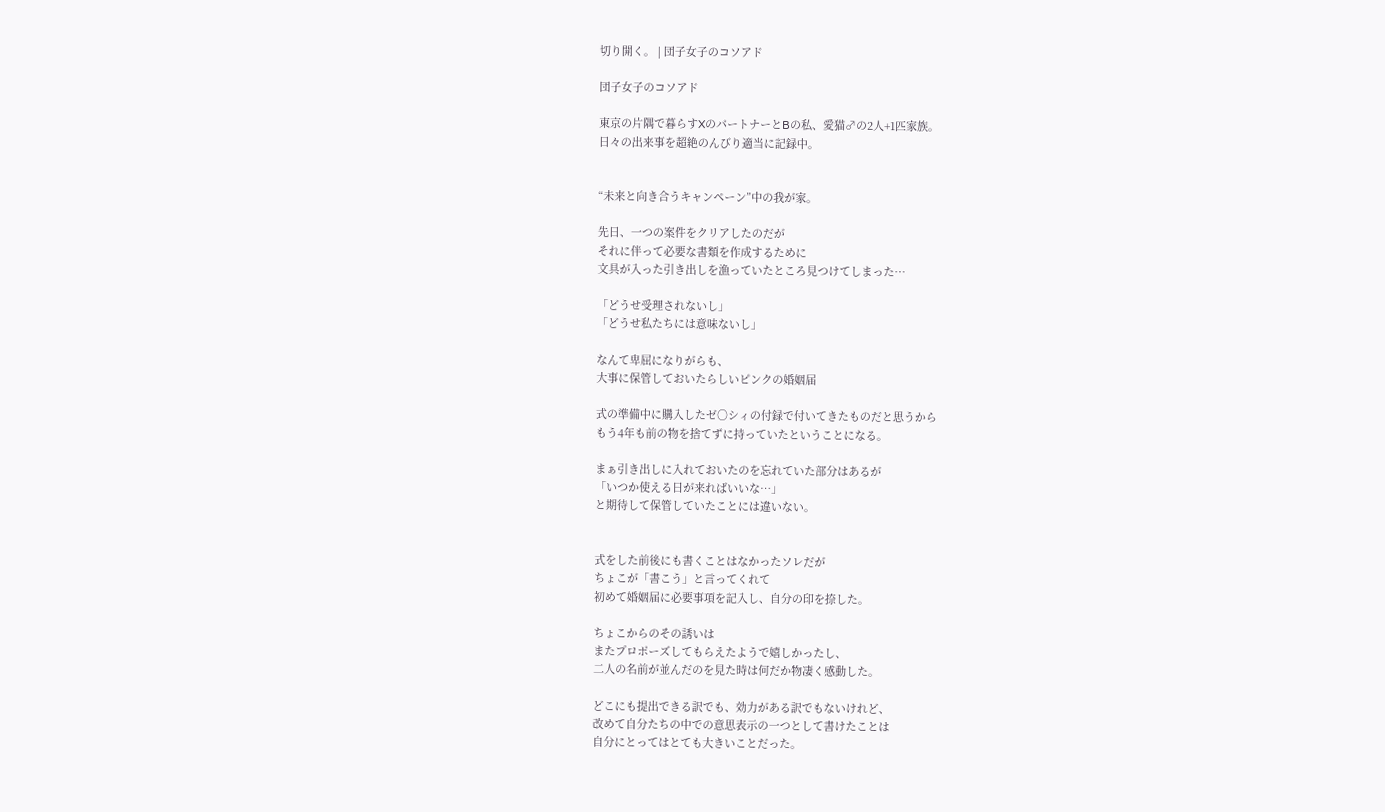切り開く。 | 団子女子のコソアド

団子女子のコソアド

東京の片隅で暮らすXのパートナーとBの私、愛猫♂の2人+1匹家族。
日々の出来事を超絶のんびり適当に記録中。


“未来と向き合うキャンペーン”中の我が家。

先日、一つの案件をクリアしたのだが
それに伴って必要な書類を作成するために
文具が入った引き出しを漁っていたところ見つけてしまった…

「どうせ受理されないし」
「どうせ私たちには意味ないし」

なんて卑屈になりがらも、
大事に保管しておいたらしいピンクの婚姻届

式の準備中に購入したゼ○シィの付録で付いてきたものだと思うから
もう4年も前の物を捨てずに持っていたということになる。

まぁ引き出しに入れておいたのを忘れていた部分はあるが
「いつか使える日が来ればいいな…」
と期待して保管していたことには違いない。


式をした前後にも書くことはなかったソレだが
ちょこが「書こう」と言ってくれて
初めて婚姻届に必要事項を記入し、自分の印を捺した。

ちょこからのその誘いは
またプロポーズしてもらえたようで嬉しかったし、
二人の名前が並んだのを見た時は何だか物凄く感動した。

どこにも提出できる訳でも、効力がある訳でもないけれど、
改めて自分たちの中での意思表示の一つとして書けたことは
自分にとってはとても大きいことだった。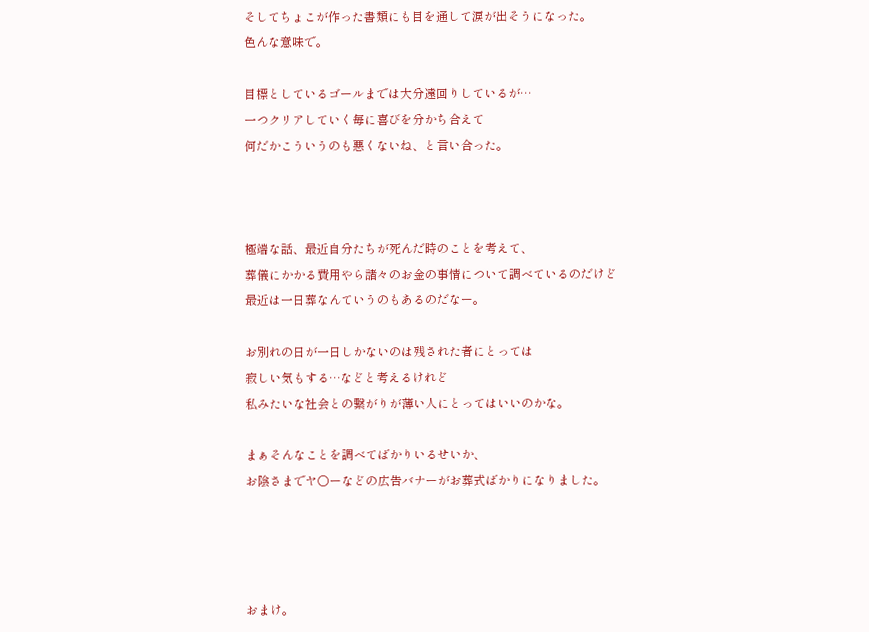そしてちょこが作った書類にも目を通して涙が出そうになった。
色んな意味で。

目標としているゴールまでは大分遠回りしているが…
一つクリアしていく毎に喜びを分かち合えて
何だかこういうのも悪くないね、と言い合った。



極端な話、最近自分たちが死んだ時のことを考えて、
葬儀にかかる費用やら諸々のお金の事情について調べているのだけど
最近は一日葬なんていうのもあるのだなー。

お別れの日が一日しかないのは残された者にとっては
寂しい気もする…などと考えるけれど
私みたいな社会との繋がりが薄い人にとってはいいのかな。

まぁそんなことを調べてばかりいるせいか、
お陰さまでヤ○ーなどの広告バナーがお葬式ばかりになりました。




おまけ。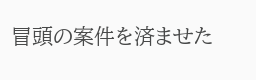冒頭の案件を済ませた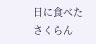日に食べた
さくらん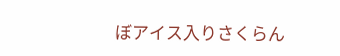ぼアイス入りさくらん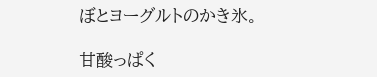ぼとヨーグルトのかき氷。

甘酸っぱく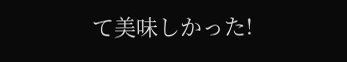て美味しかった!